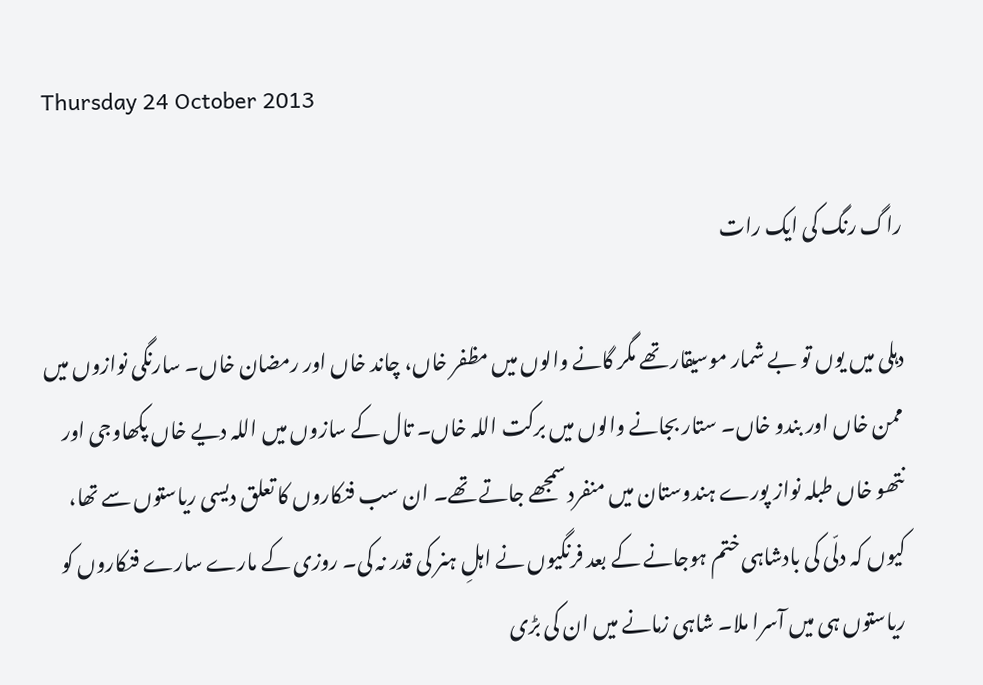Thursday 24 October 2013

راگ رنگ کی ایک رات

دہلی میں یوں تو بے شمار موسیقار تھے مگر گانے والوں میں مظفر خاں، چاند خاں اور رمضان خاں۔ سارنگی نوازوں میں ممن خاں اور بندو خاں۔ ستار بجانے والوں میں برکت اللہ خاں۔ تال کے سازوں میں اللہ دیے خاں پکھاوجی اور نتھو خاں طبلہ نواز پورے ہندوستان میں منفرد سمجھے جاتے تھے۔ ان سب فنکاروں کا تعلق دیسی ریاستوں سے تھا، کیوں کہ دلّی کی بادشاہی ختم ہوجانے کے بعد فرنگیوں نے اہلِ ہنر کی قدر نہ کی۔ روزی کے مارے سارے فنکاروں کو ریاستوں ہی میں آسرا ملا۔ شاہی زمانے میں ان کی بڑی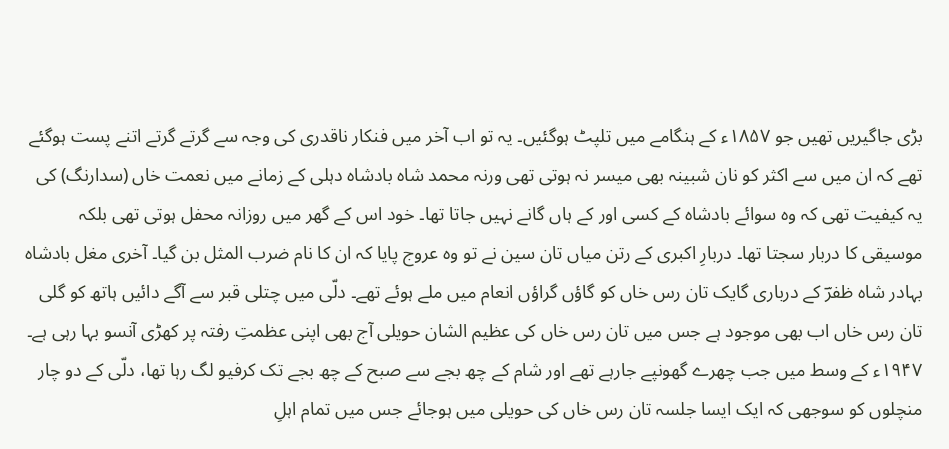بڑی جاگیریں تھیں جو ۱۸۵۷ء کے ہنگامے میں تلپٹ ہوگئیں۔ یہ تو اب آخر میں فنکار ناقدری کی وجہ سے گرتے گرتے اتنے پست ہوگئے تھے کہ ان میں سے اکثر کو نان شبینہ بھی میسر نہ ہوتی تھی ورنہ محمد شاہ بادشاہ دہلی کے زمانے میں نعمت خاں (سدارنگ) کی یہ کیفیت تھی کہ وہ سوائے بادشاہ کے کسی اور کے ہاں گانے نہیں جاتا تھا۔ خود اس کے گھر میں روزانہ محفل ہوتی تھی بلکہ موسیقی کا دربار سجتا تھا۔ دربارِ اکبری کے رتن میاں تان سین نے تو وہ عروج پایا کہ ان کا نام ضرب المثل بن گیا۔ آخری مغل بادشاہ بہادر شاہ ظفرؔ کے درباری گایک تان رس خاں کو گاؤں گراؤں انعام میں ملے ہوئے تھے۔ دلّی میں چتلی قبر سے آگے دائیں ہاتھ کو گلی تان رس خاں اب بھی موجود ہے جس میں تان رس خاں کی عظیم الشان حویلی آج بھی اپنی عظمتِ رفتہ پر کھڑی آنسو بہا رہی ہے۔
۱۹۴۷ء کے وسط میں جب چھرے گھونپے جارہے تھے اور شام کے چھ بجے سے صبح کے چھ بجے تک کرفیو لگ رہا تھا، دلّی کے دو چار منچلوں کو سوجھی کہ ایک ایسا جلسہ تان رس خاں کی حویلی میں ہوجائے جس میں تمام اہلِ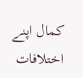کمال اپنے اختلافات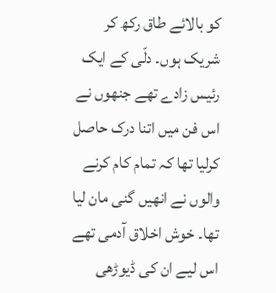کو بالائے طاق رکھ کر شریک ہوں۔ دلّی کے ایک رئیس زادے تھے جنھوں نے اس فن میں اتنا درک حاصل کرلیا تھا کہ تمام کام کرنے والوں نے انھیں گنی مان لیا تھا۔ خوش اخلاق آدمی تھے اس لیے ان کی ڈیوڑھی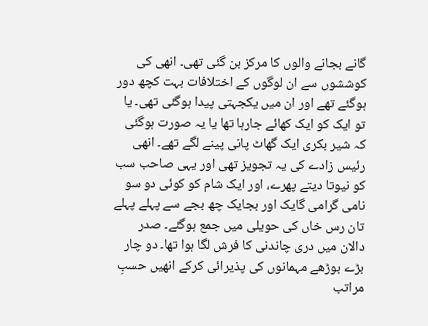گانے بجانے والوں کا مرکز بن گئی تھی۔ انھی کی کوششوں سے ان لوگوں کے اختلافات بہت کچھ دور ہوگئے تھے اور ان میں یکجہتی پیدا ہوگئی تھی۔ یا تو ایک کو ایک کھائے جارہا تھا یا یہ صورت ہوگئی کہ شیر بکری ایک گھاٹ پانی پینے لگے تھے۔ انھی رئیس زادے کی یہ تجویز تھی اور یہی صاحب سب کو نیوتا دیتے پھرے، اور ایک شام کو کوئی دو سو نامی گرامی گایک اور بجایک چھ بجے سے پہلے پہلے تان رس خاں کی حویلی میں جمع ہوگئے۔ صدر دالان میں دری چاندنی کا فرش لگا ہوا تھا۔ دو چار بڑے بوڑھے مہمانوں کی پذیرائی کرکے انھیں حسبِ مراتب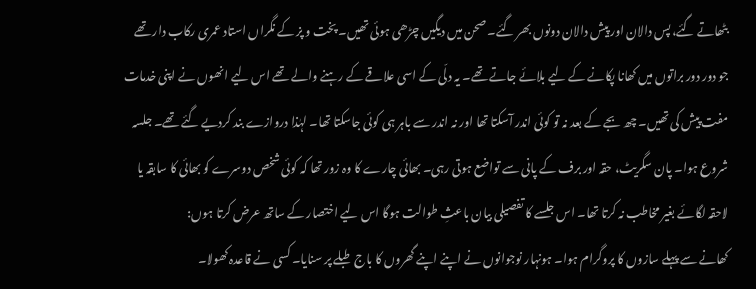بٹھاتے گئے، پس دالان اور پیش دالان دونوں بھر گئے۔ صحن میں دیگیں چڑھی ہوئی تھیں۔ پخت و پز کے نگراں استاد عمری رکاب دار تھے جو دور دور براتوں میں کھانا پکانے کے لیے بلائے جاتے تھے۔ یہ دلّی کے اسی علاقے کے رہنے والے تھے اس لیے انھوں نے اپنی خدمات مفت پیش کی تھیں۔ چھ بجے کے بعد نہ تو کوئی اندر آسکتا تھا اور نہ اندر سے باہر ہی کوئی جاسکتا تھا۔ لہٰذا دروازے بند کردیے گئے تھے۔ جلسہ شروع ہوا۔ پان سگریٹ، حقہ اور برف کے پانی سے تواضع ہوتی رہی۔ بھائی چارے کا وہ زور تھا کہ کوئی شخص دوسرے کو بھائی کا سابقہ یا لاحقہ لگائے بغیر مخاطب نہ کرتا تھا۔ اس جلسے کا تفصیلی بیان باعثِ طوالت ہوگا اس لیے اختصار کے ساتھ عرض کرتا ہوں:
کھانے سے پہلے سازوں کا پروگرام ہوا۔ ہونہار نوجوانوں نے اپنے اپنے گھروں کا باج طبلے پر سنایا۔ کسی نے قاعدہ کھولا۔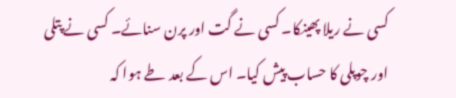کسی نے ریلا پھینکا۔ کسی نے گت اور پرن سنائے۔ کسی نے پتلی اور چوپلی کا حساب پیش کیا۔ اس کے بعد طے ہوا کہ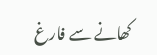کھانے سے فارغ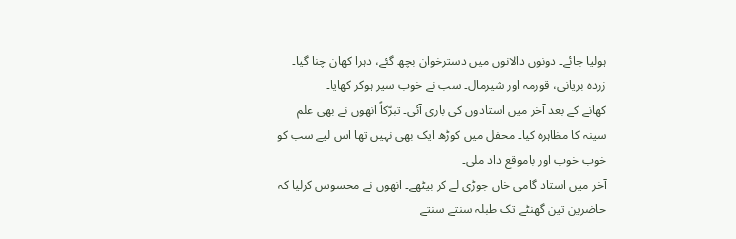ہولیا جائے۔ دونوں دالانوں میں دسترخوان بچھ گئے، دہرا کھان چنا گیا۔ زردہ بریانی، قورمہ اور شیرمال۔ سب نے خوب سیر ہوکر کھایا۔
کھانے کے بعد آخر میں استادوں کی باری آئی۔ تبرّکاً انھوں نے بھی علم سینہ کا مظاہرہ کیا۔ محفل میں کوڑھ ایک بھی نہیں تھا اس لیے سب کو خوب خوب اور باموقع داد ملی۔
آخر میں استاد گامی خاں جوڑی لے کر بیٹھے۔ انھوں نے محسوس کرلیا کہ حاضرین تین گھنٹے تک طبلہ سنتے سنتے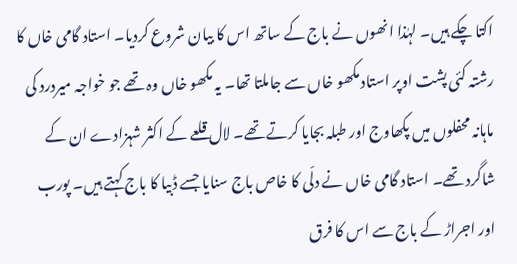اکتا چکے ہیں۔ لہٰذا انھوں نے باج کے ساتھ اس کا بیان شروع کردیا۔ استاد گامی خاں کا رشتہ کئی پشت اوپر استاد مکھو خاں سے جاملتا تھا۔ یہ مکھو خاں وہ تھے جو خواجہ میردرد کی ماہانہ محفلوں میں پکھاوج اور طبلہ بجایا کرتے تھے۔ لال قلعے کے اکثر شہزادے ان کے شاگرد تھے۔ استاد گامی خاں نے دلّی کا خاص باج سنایا جسے ڈبیا کا باج کہتے ہیں۔ پورب اور اجراڑ کے باج سے اس کا فرق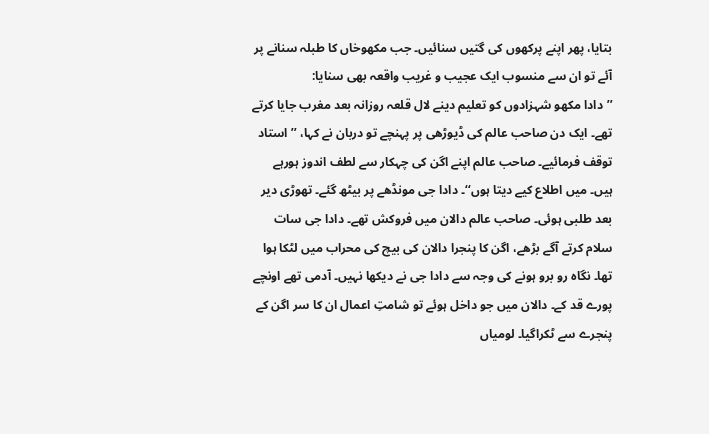بتایا، پھر اپنے پرکھوں کی گتیں سنائیں۔ جب مکھوخاں کا طبلہ سنانے پر آئے تو ان سے منسوب ایک عجیب و غریب واقعہ بھی سنایا:
’’دادا مکھو شہزادوں کو تعلیم دینے لال قلعہ روزانہ بعد مغرب جایا کرتے تھے۔ ایک دن صاحب عالم کی ڈیوڑھی پر پہنچے تو دربان نے کہا، ’’استاد توقف فرمائیے۔ صاحب عالم اپنے اگن کی چہکار سے لطف اندوز ہورہے ہیں۔ میں اطلاع کیے دیتا ہوں‘‘۔ دادا جی مونڈھے پر بیٹھ گئے۔ تھوڑی دیر بعد طلبی ہوئی۔ صاحب عالم دالان میں فروکش تھے۔ دادا جی سات سلام کرتے آگے بڑھے، اگن کا پنجرا دالان کی بیچ کی محراب میں لٹکا ہوا تھا۔ نگاہ رو برو ہونے کی وجہ سے دادا جی نے دیکھا نہیں۔ آدمی تھے اونچے پورے قد کے۔ دالان میں جو داخل ہوئے تو شامتِ اعمال ان کا سر اگن کے پنجرے سے ٹکراگیا۔ لومیاں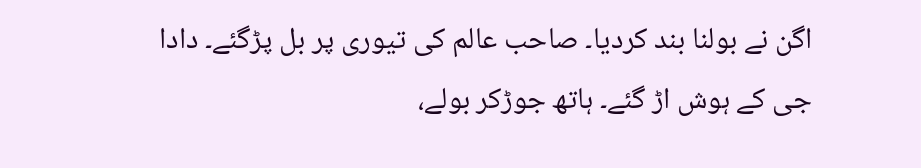اگن نے بولنا بند کردیا۔ صاحب عالم کی تیوری پر بل پڑگئے۔ دادا جی کے ہوش اڑ گئے۔ ہاتھ جوڑکر بولے،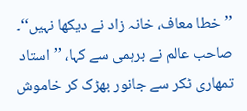’’خطا معاف، خانہ زاد نے دیکھا نہیں‘‘۔ صاحب عالم نے برہمی سے کہا، ’’استاد تمھاری ٹکر سے جانور بھڑک کر خاموش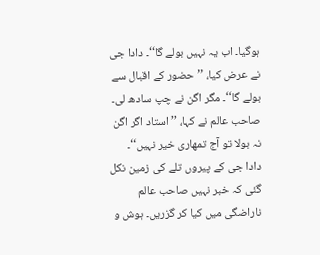ہوگیا۔ اب یہ نہیں بولے گا‘‘۔ دادا جی نے عرض کیا، ’’حضور کے اقبال سے بولے گا‘‘۔ مگر اگن نے چپ سادھ لی۔ صاحب عالم نے کہا، ’’استاد اگر اگن نہ بولا تو آج تمھاری خیر نہیں‘‘۔
دادا جی کے پیروں تلے کی زمین نکل گئی کہ خبر نہیں صاحب عالم ناراضگی میں کیا کر گزریں۔ ہوش و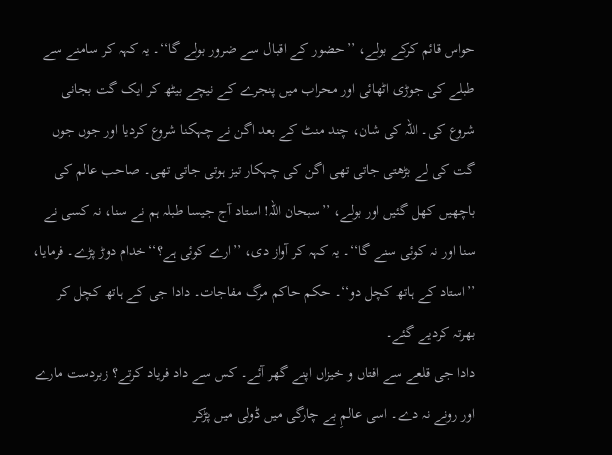حواس قائم کرکے بولے، ’’حضور کے اقبال سے ضرور بولے گا‘‘۔ یہ کہہ کر سامنے سے طبلے کی جوڑی اٹھائی اور محراب میں پنجرے کے نیچے بیٹھ کر ایک گت بجانی شروع کی۔ اللہ کی شان، چند منٹ کے بعد اگن نے چہکنا شروع کردیا اور جوں جوں گت کی لے بڑھتی جاتی تھی اگن کی چہکار تیز ہوتی جاتی تھی۔ صاحب عالم کی باچھیں کھل گئیں اور بولے، ’’سبحان اللہ! استاد آج جیسا طبلہ ہم نے سنا، نہ کسی نے سنا اور نہ کوئی سنے گا‘‘۔ یہ کہہ کر آواز دی، ’’ارے کوئی ہے؟‘‘خدام دوڑ پڑے۔ فرمایا، ’’استاد کے ہاتھ کچل دو‘‘۔ حکم حاکم مرگ مفاجات۔ دادا جی کے ہاتھ کچل کر بھرتہ کردیے گئے۔
دادا جی قلعے سے افتاں و خیزاں اپنے گھر آئے۔ کس سے داد فریاد کرتے؟ زبردست مارے اور رونے نہ دے۔ اسی عالمِ بے چارگی میں ڈولی میں پڑکر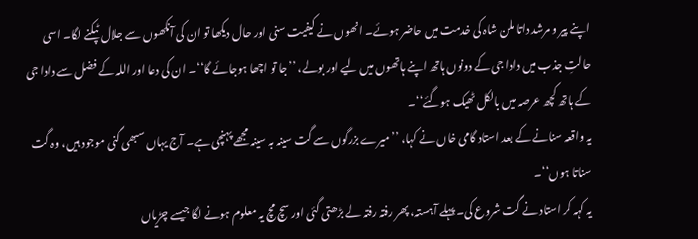اپنے پیر و مرشد داتا ملن شاہ کی خدمت میں حاضر ہوئے۔ انھوں نے کیفیت سنی اور حال دیکھا تو ان کی آنکھوں سے جلال ٹپکنے لگا۔ اسی حالتِ جذب میں دادا جی کے دونوں ہاتھ اپنے ہاتھوں میں لیے اور بولے، ’’جا تو اچھا ہوجائے گا‘‘۔ ان کی دعا اور اللہ کے فضل سے دادا جی کے ہاتھ کچھ عرصہ میں بالکل ٹھیک ہوگئے‘‘۔
یہ واقعہ سنانے کے بعد استاد گامی خاں نے کہا، ’’میرے بزرگوں سے گت سینہ بہ سینہ مجھے پہنچی ہے۔ آج یہاں سبھی گنی موجود ہیں، وہ گت سناتا ہوں‘‘۔
یہ کہہ کر استاد نے گت شروع کی۔ پہلے آہستہ، پھر رفتہ رفتہ لے بڑھتی گئی اور سچ مچ یہ معلوم ہونے لگا جیسے چڑیاں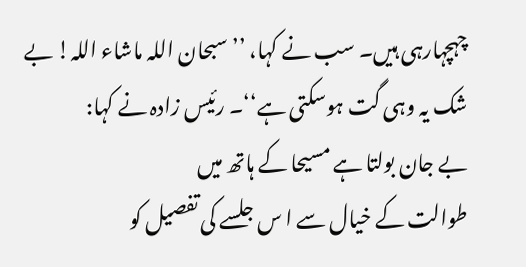چہچہارہی ہیں۔ سب نے کہا، ’’سبحان اللہ ماشاء اللہ! بے شک یہ وہی گت ہوسکتی ہے‘‘۔ رئیس زادہ نے کہا:
بے جان بولتا ہے مسیحا کے ہاتھ میں
طوالت کے خیال سے ا س جلسے کی تفصیل کو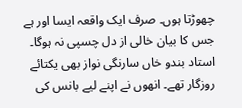چھوڑتا ہوں۔ صرف ایک واقعہ ایسا اور ہے جس کا بیان خالی از دل چسپی نہ ہوگا۔
استاد بندو خاں سارنگی نواز بھی یکتائے روزگار تھے۔ انھوں نے اپنے لیے بانس کی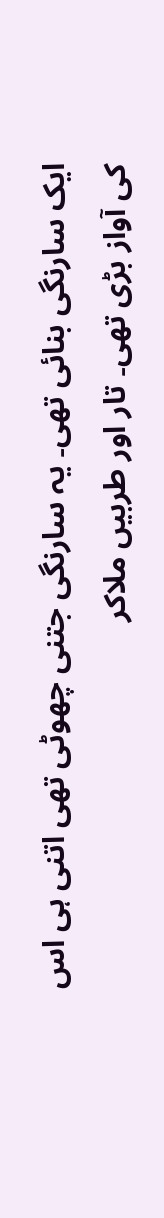ایک سارنگی بنائی تھی۔ یہ سارنگی جتنی چھوٹی تھی اتنی ہی اس کی آواز بڑی تھی۔ تار اور طربیں ملاکر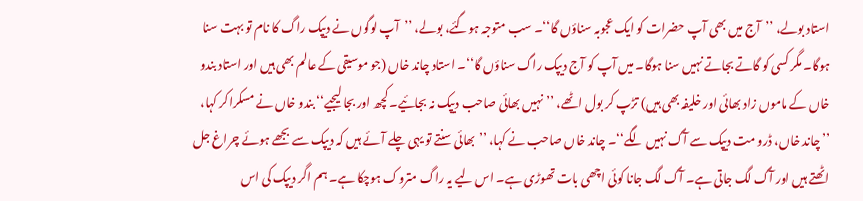استاد بولے، ’’آج میں بھی آپ حضرات کو ایک عجوبہ سناؤں گا‘‘۔ سب متوجہ ہوگئے، بولے، ’’آپ لوگوں نے دیپک راگ کا نام تو بہت سنا ہوگا۔ مگر کسی کو گاتے بجاتے نہیں سنا ہوگا۔ میں آپ کو آج دیپک راگ سناؤں گا‘‘۔ استاد چاند خاں (جو موسیقی کے عالم بھی ہیں اور استاد بندو خاں کے ماموں زاد بھائی اور خلیفہ بھی ہیں) تڑپ کر بول اٹھے، ’’نہیں بھائی صاحب دیپک نہ بجائیے۔ کچھ اور بجا لیجیے‘‘ بندو خاں نے مسکراکر کہا، ’’چاند خاں، ڈرو مت دیپک سے آگ نہیں لگے‘‘۔ چاند خاں صاحب نے کہا، ’’بھائی سنتے تو یہی چلے آئے ہیں کہ دیپک سے بجھے ہوئے چراغ جل اٹھتے ہیں اور آگ لگ جاتی ہے۔ آگ لگ جانا کوئی اچھی بات تھوڑی ہے۔ اس لیے یہ راگ متروک ہوچکا ہے۔ ہم اگر دیپک کی اس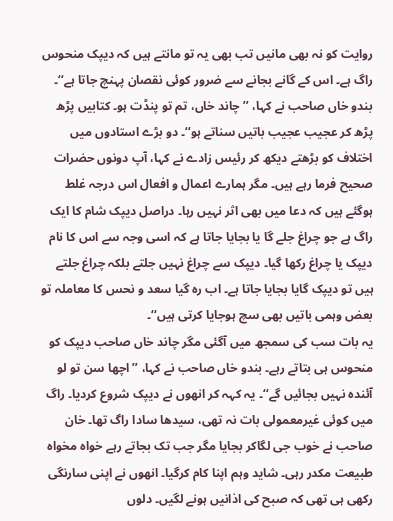روایت کو نہ بھی مانیں تب بھی یہ تو مانتے ہیں کہ دیپک منحوس راگ ہے۔ اس کے گانے بجانے سے ضرور کوئی نقصان پہنچ جاتا ہے‘‘۔ بندو خاں صاحب نے کہا، ’’چاند خاں، تم تو پنڈت ہو۔ کتابیں پڑھ پڑھ کر عجیب عجیب باتیں سناتے ہو‘‘۔ دو بڑے استادوں میں اختلاف کو بڑھتے دیکھ کر رئیس زادے نے کہا، آپ دونوں حضرات صحیح فرما رہے ہیں۔ مگر ہمارے اعمال و افعال اس درجہ غلط ہوگئے ہیں کہ دعا میں بھی اثر نہیں رہا۔ دراصل دیپک شام کا ایک راگ ہے جو چراغ جلے گا یا بجایا جاتا ہے کہ اسی وجہ سے اس کا نام دیپک یا چراغ رکھا گیا۔ دیپک سے چراغ نہیں جلتے بلکہ چراغ جلتے ہیں تو دیپک گایا بجایا جاتا ہے۔ اب رہ گیا سعد و نحس کا معاملہ تو بعض وہمی باتیں بھی سچ ہوجایا کرتی ہیں‘‘۔
یہ بات سب کی سمجھ میں آگئی مگر چاند خاں صاحب دیپک کو منحوس ہی بتاتے رہے۔ بندو خاں صاحب نے کہا، ’’اچھا سن تو لو آئندہ نہیں بجائیں گے‘‘۔ یہ کہہ کر انھوں نے دیپک شروع کردیا۔ راگ میں کوئی غیرمعمولی بات نہ تھی، سیدھا سادا راگ تھا۔ خان صاحب نے خوب جی لگاکر بجایا مگر جب تک بجاتے رہے خواہ مخواہ طبیعت مکدر رہی۔ شاید وہم اپنا کام کرگیا۔ انھوں نے اپنی سارنگی رکھی ہی تھی کہ صبح کی اذانیں ہونے لگیں۔ دلوں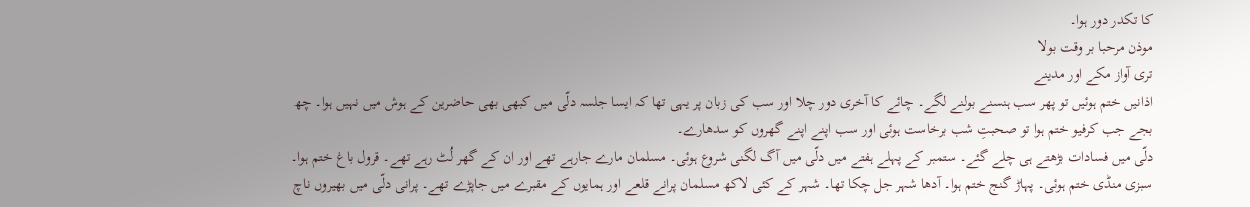کا تکدر دور ہوا۔
موذن مرحبا بر وقت بولا
تری آواز مکے اور مدینے
اذانیں ختم ہوئیں تو پھر سب ہنسنے بولنے لگے۔ چائے کا آخری دور چلا اور سب کی زبان پر یہی تھا کہ ایسا جلسہ دلّی میں کبھی بھی حاضرین کے ہوش میں نہیں ہوا۔ چھ بجے جب کرفیو ختم ہوا تو صحبتِ شب برخاست ہوئی اور سب اپنے اپنے گھروں کو سدھارے۔
دلّی میں فسادات بڑھتے ہی چلے گئے۔ ستمبر کے پہلے ہفتے میں دلّی میں آگ لگنی شروع ہوئی۔ مسلمان مارے جارہے تھے اور ان کے گھر لُٹ رہے تھے۔ قرول باغ ختم ہوا۔ سبزی منڈی ختم ہوئی۔ پہاڑ گنج ختم ہوا۔ آدھا شہر جل چکا تھا۔ شہر کے کئی لاکھ مسلمان پرانے قلعے اور ہمایوں کے مقبرے میں جاپڑے تھے۔ پرانی دلّی میں بھیروں ناچ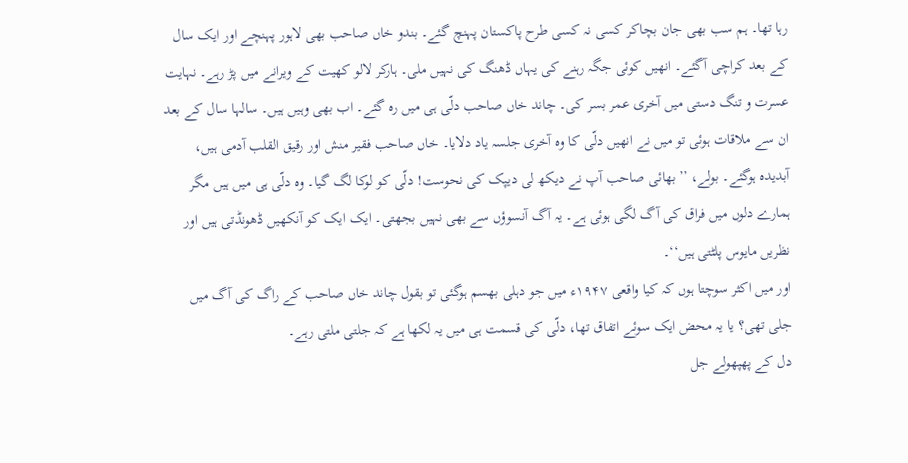رہا تھا۔ ہم سب بھی جان بچاکر کسی نہ کسی طرح پاکستان پہنچ گئے۔ بندو خاں صاحب بھی لاہور پہنچے اور ایک سال کے بعد کراچی آگئے۔ انھیں کوئی جگہ رہنے کی یہاں ڈھنگ کی نہیں ملی۔ ہارکر لالو کھیت کے ویرانے میں پڑ رہے۔ نہایت عسرت و تنگ دستی میں آخری عمر بسر کی۔ چاند خاں صاحب دلّی ہی میں رہ گئے۔ اب بھی وہیں ہیں۔ سالہا سال کے بعد ان سے ملاقات ہوئی تو میں نے انھیں دلّی کا وہ آخری جلسہ یاد دلایا۔ خاں صاحب فقیر منش اور رقیق القلب آدمی ہیں، آبدیدہ ہوگئے۔ بولے، ’’بھائی صاحب آپ نے دیکھ لی دیپک کی نحوست! دلّی کو لوکا لگ گیا۔ وہ دلّی ہی میں ہیں مگر ہمارے دلوں میں فراق کی آگ لگی ہوئی ہے۔ یہ آگ آنسوؤں سے بھی نہیں بجھتی۔ ایک ایک کو آنکھیں ڈھونڈتی ہیں اور نظریں مایوس پلٹتی ہیں‘‘۔
اور میں اکثر سوچتا ہوں کہ کیا واقعی ۱۹۴۷ء میں جو دہلی بھسم ہوگئی تو بقول چاند خاں صاحب کے راگ کی آگ میں جلی تھی؟ یا یہ محض ایک سوئے اتفاق تھا، دلّی کی قسمت ہی میں یہ لکھا ہے کہ جلتی ملتی رہے۔
دل کے پھپھولے جل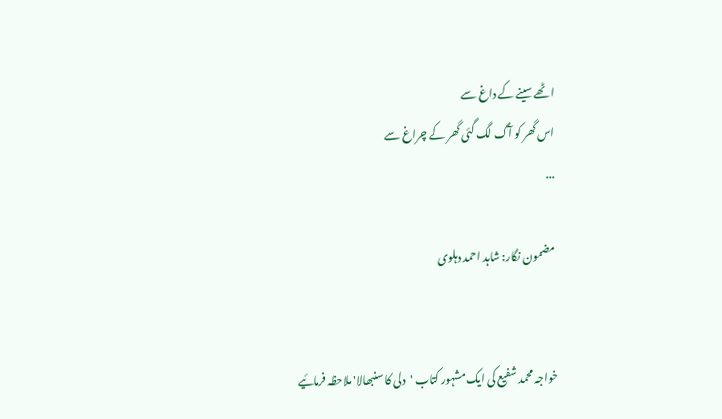اٹھے سینے کے داغ سے
اس گھر کو آگ لگ گئی گھر کے چراغ سے
...

مضمون نگار: شاہد احمد دہلوی


خواجہ محمد شفیع کی ایک مشہور کتاب 'دلی کا سنبھالا' ملاحظہ فرمائیے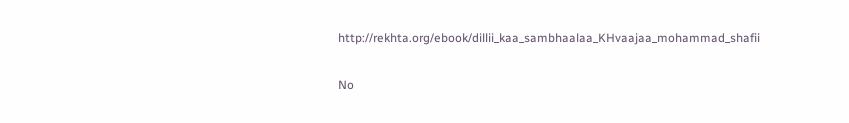http://rekhta.org/ebook/dillii_kaa_sambhaalaa_KHvaajaa_mohammad_shafii

No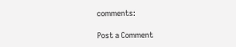comments:

Post a Comment